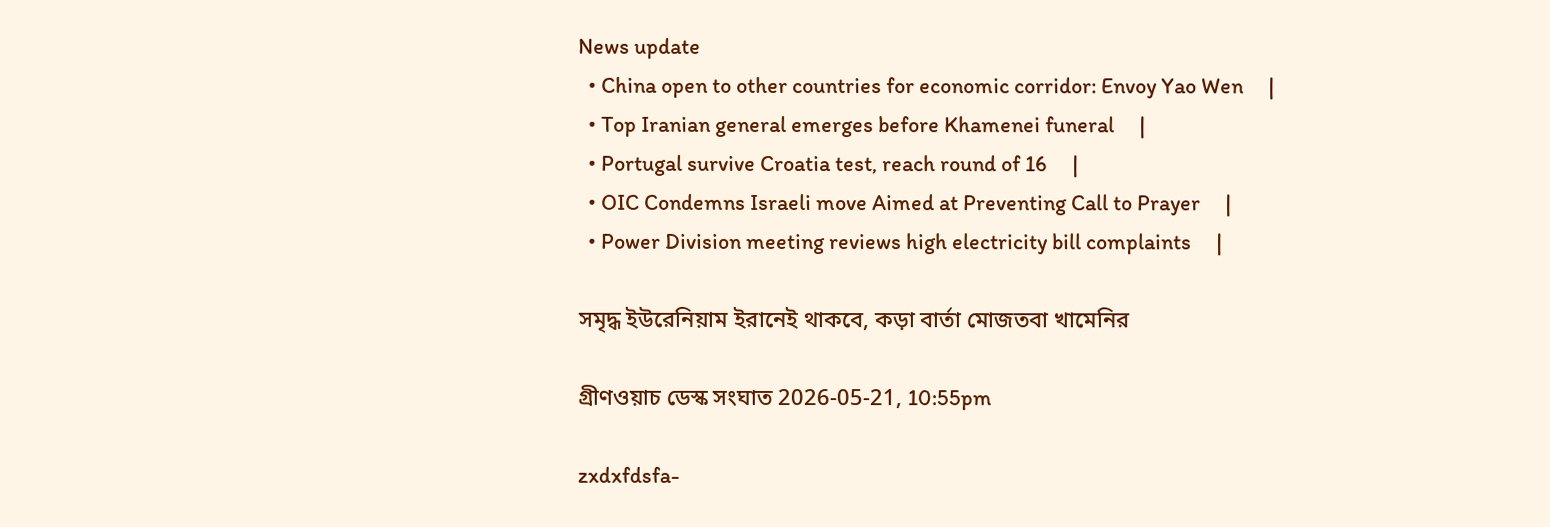News update
  • China open to other countries for economic corridor: Envoy Yao Wen     |
  • Top Iranian general emerges before Khamenei funeral     |
  • Portugal survive Croatia test, reach round of 16     |
  • OIC Condemns Israeli move Aimed at Preventing Call to Prayer     |
  • Power Division meeting reviews high electricity bill complaints     |

সমৃদ্ধ ইউরেনিয়াম ইরানেই থাকবে, কড়া বার্তা মোজতবা খামেনির

গ্রীণওয়াচ ডেস্ক সংঘাত 2026-05-21, 10:55pm

zxdxfdsfa-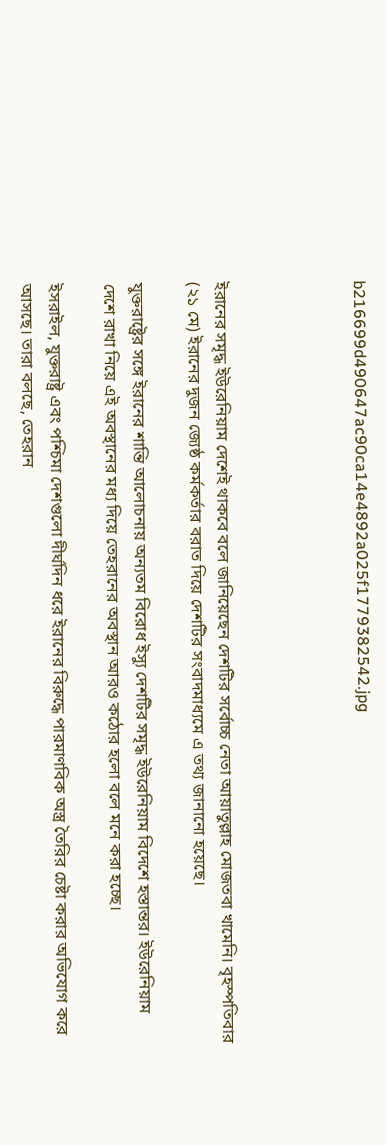b216699d490647ac90ca14e4892a025f1779382542.jpg




ইরানের সমৃদ্ধ ইউরেনিয়াম দেশেই থাকবে বলে জানিয়েছেন দেশটির সর্বোচ্চ নেতা আয়াতুল্লাহ মোজতবা খামেনি। বৃহস্পতিবার (২১ মে) ইরানের দুজন জ্যেষ্ঠ কর্মকর্তার বরাত দিয়ে দেশটির সংবাদমাধ্যমে এ তথ্য জানানো হয়েছে।

যুক্তরাষ্ট্রের সঙ্গে ইরানের শান্তি আলোচনায় অন্যতম বিরোধ ইস্যু দেশটির সমৃদ্ধ ইউরেনিয়াম বিদেশে হস্তান্তর। ইউরেনিয়াম দেশে রাখা নিয়ে এই অবস্থানের মধ্য দিয়ে তেহরানের অবস্থান আরও কঠোর হলো বলে মনে করা হচ্ছে।

ইসরাইল, যুক্তরাষ্ট্র এবং পশ্চিমা দেশগুলো দীর্ঘদিন ধরে ইরানের বিরুদ্ধে পারমাণবিক অস্ত্র তৈরির চেষ্টা করার অভিযোগ করে আসছে। তারা বলছে, তেহরান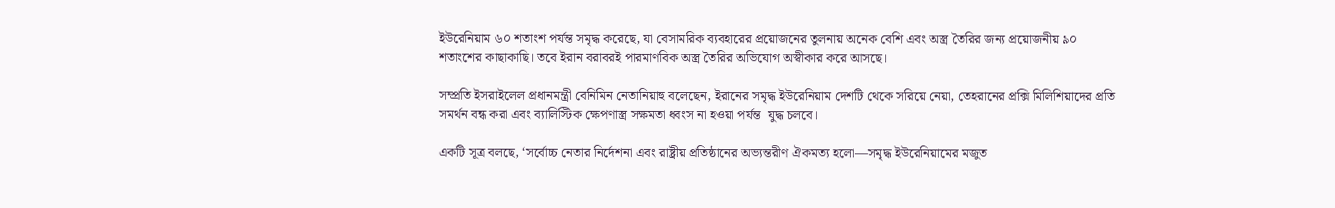ইউরেনিয়াম ৬০ শতাংশ পর্যন্ত সমৃদ্ধ করেছে, যা বেসামরিক ব্যবহারের প্রয়োজনের তুলনায় অনেক বেশি এবং অস্ত্র তৈরির জন্য প্রয়োজনীয় ৯০ শতাংশের কাছাকাছি। তবে ইরান বরাবরই পারমাণবিক অস্ত্র তৈরির অভিযোগ অস্বীকার করে আসছে।

সম্প্রতি ইসরাইলেল প্রধানমন্ত্রী বেনিমিন নেতানিয়াহু বলেছেন, ইরানের সমৃদ্ধ ইউরেনিয়াম দেশটি থেকে সরিয়ে নেয়া, তেহরানের প্রক্সি মিলিশিয়াদের প্রতি সমর্থন বন্ধ করা এবং ব্যালিস্টিক ক্ষেপণাস্ত্র সক্ষমতা ধ্বংস না হওয়া পর্যন্ত  যুদ্ধ চলবে।

একটি সূত্র বলছে, ‘সর্বোচ্চ নেতার নির্দেশনা এবং রাষ্ট্রীয় প্রতিষ্ঠানের অভ্যন্তরীণ ঐকমত্য হলো—সমৃদ্ধ ইউরেনিয়ামের মজুত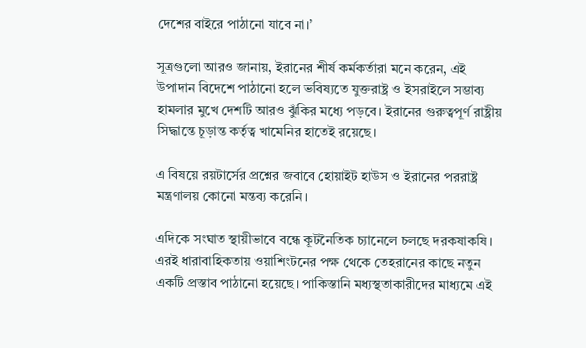দেশের বাইরে পাঠানো যাবে না।’

সূত্রগুলো আরও জানায়, ইরানের শীর্ষ কর্মকর্তারা মনে করেন, এই উপাদান বিদেশে পাঠানো হলে ভবিষ্যতে যুক্তরাষ্ট্র ও ইসরাইলে সম্ভাব্য হামলার মুখে দেশটি আরও ঝুঁকির মধ্যে পড়বে। ইরানের গুরুত্বপূর্ণ রাষ্ট্রীয় সিদ্ধান্তে চূড়ান্ত কর্তৃত্ব খামেনির হাতেই রয়েছে।

এ বিষয়ে রয়টার্সের প্রশ্নের জবাবে হোয়াইট হাউস ও ইরানের পররাষ্ট্র মন্ত্রণালয় কোনো মন্তব্য করেনি।

এদিকে সংঘাত স্থায়ীভাবে বন্ধে কূটনৈতিক চ্যানেলে চলছে দরকষাকষি। এরই ধারাবাহিকতায় ওয়াশিংটনের পক্ষ থেকে তেহরানের কাছে নতুন একটি প্রস্তাব পাঠানো হয়েছে। পাকিস্তানি মধ্যস্থতাকারীদের মাধ্যমে এই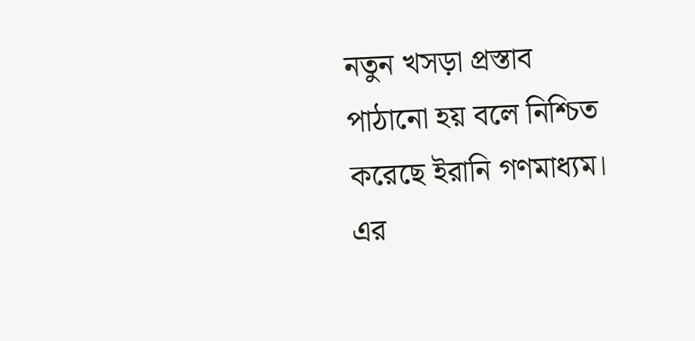নতুন খসড়া প্রস্তাব পাঠানো হয় বলে নিশ্চিত করেছে ইরানি গণমাধ্যম। এর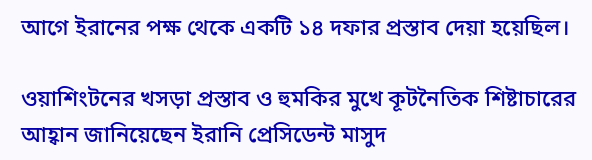আগে ইরানের পক্ষ থেকে একটি ১৪ দফার প্রস্তাব দেয়া হয়েছিল।

ওয়াশিংটনের খসড়া প্রস্তাব ও হুমকির মুখে কূটনৈতিক শিষ্টাচারের আহ্বান জানিয়েছেন ইরানি প্রেসিডেন্ট মাসুদ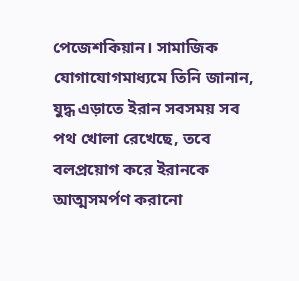পেজেশকিয়ান। সামাজিক যোগাযোগমাধ্যমে তিনি জানান, যুদ্ধ এড়াতে ইরান সবসময় সব পথ খোলা রেখেছে, তবে বলপ্রয়োগ করে ইরানকে আত্মসমর্পণ করানো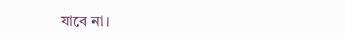যাবে না।